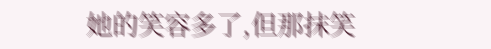她的笑容多了,但那抹笑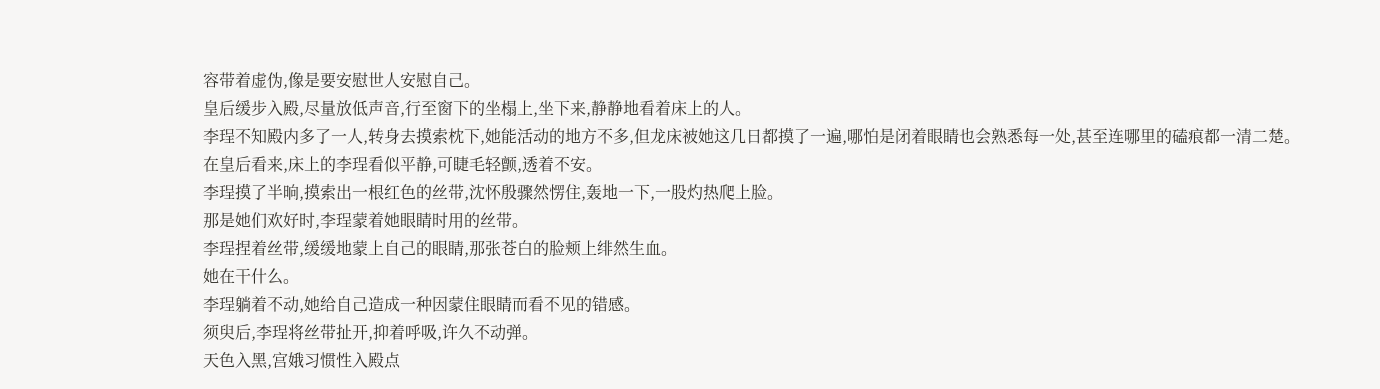容带着虚伪,像是要安慰世人安慰自己。
皇后缓步入殿,尽量放低声音,行至窗下的坐榻上,坐下来,静静地看着床上的人。
李珵不知殿内多了一人,转身去摸索枕下,她能活动的地方不多,但龙床被她这几日都摸了一遍,哪怕是闭着眼睛也会熟悉每一处,甚至连哪里的磕痕都一清二楚。
在皇后看来,床上的李珵看似平静,可睫毛轻颤,透着不安。
李珵摸了半晌,摸索出一根红色的丝带,沈怀殷骤然愣住,轰地一下,一股灼热爬上脸。
那是她们欢好时,李珵蒙着她眼睛时用的丝带。
李珵捏着丝带,缓缓地蒙上自己的眼睛,那张苍白的脸颊上绯然生血。
她在干什么。
李珵躺着不动,她给自己造成一种因蒙住眼睛而看不见的错感。
须臾后,李珵将丝带扯开,抑着呼吸,许久不动弹。
天色入黑,宫娥习惯性入殿点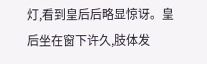灯,看到皇后后略显惊讶。皇后坐在窗下许久,肢体发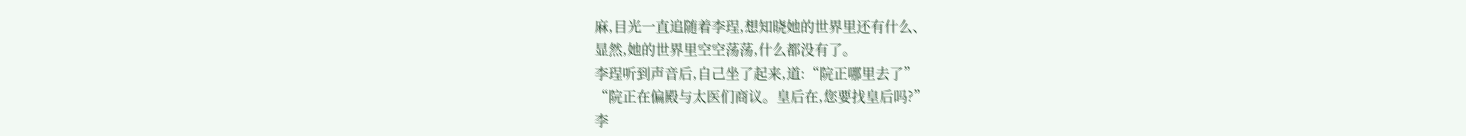麻,目光一直追随着李珵,想知晓她的世界里还有什么、
显然,她的世界里空空荡荡,什么都没有了。
李珵听到声音后,自己坐了起来,道:“院正哪里去了”
“院正在偏殿与太医们商议。皇后在,您要找皇后吗?”
李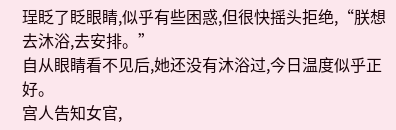珵眨了眨眼睛,似乎有些困惑,但很快摇头拒绝,“朕想去沐浴,去安排。”
自从眼睛看不见后,她还没有沐浴过,今日温度似乎正好。
宫人告知女官,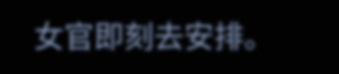女官即刻去安排。